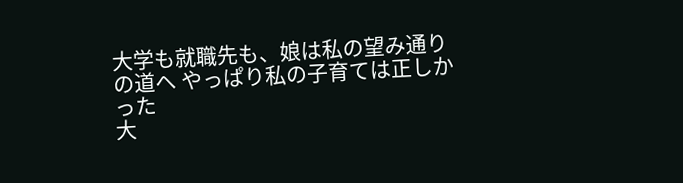大学も就職先も、娘は私の望み通りの道へ やっぱり私の子育ては正しかった
大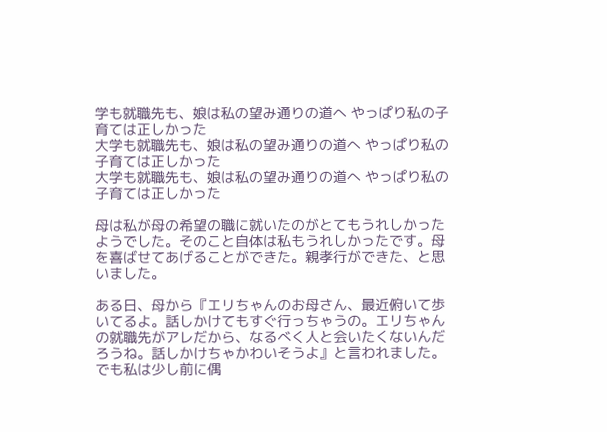学も就職先も、娘は私の望み通りの道へ やっぱり私の子育ては正しかった
大学も就職先も、娘は私の望み通りの道へ やっぱり私の子育ては正しかった
大学も就職先も、娘は私の望み通りの道へ やっぱり私の子育ては正しかった

母は私が母の希望の職に就いたのがとてもうれしかったようでした。そのこと自体は私もうれしかったです。母を喜ばせてあげることができた。親孝行ができた、と思いました。

ある日、母から『エリちゃんのお母さん、最近俯いて歩いてるよ。話しかけてもすぐ行っちゃうの。エリちゃんの就職先がアレだから、なるべく人と会いたくないんだろうね。話しかけちゃかわいそうよ』と言われました。でも私は少し前に偶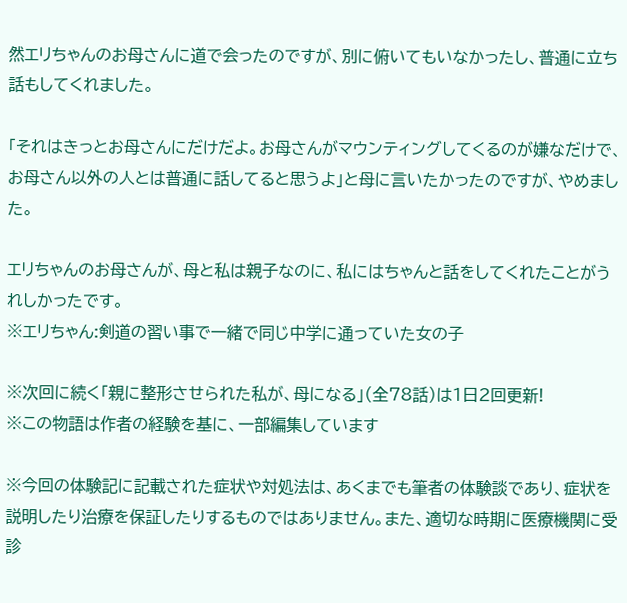然エリちゃんのお母さんに道で会ったのですが、別に俯いてもいなかったし、普通に立ち話もしてくれました。

「それはきっとお母さんにだけだよ。お母さんがマウンティングしてくるのが嫌なだけで、お母さん以外の人とは普通に話してると思うよ」と母に言いたかったのですが、やめました。

エリちゃんのお母さんが、母と私は親子なのに、私にはちゃんと話をしてくれたことがうれしかったです。
※エリちゃん:剣道の習い事で一緒で同じ中学に通っていた女の子

※次回に続く「親に整形させられた私が、母になる」(全78話)は1日2回更新!
※この物語は作者の経験を基に、一部編集しています

※今回の体験記に記載された症状や対処法は、あくまでも筆者の体験談であり、症状を説明したり治療を保証したりするものではありません。また、適切な時期に医療機関に受診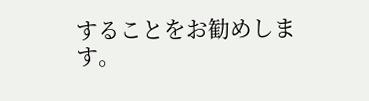することをお勧めします。